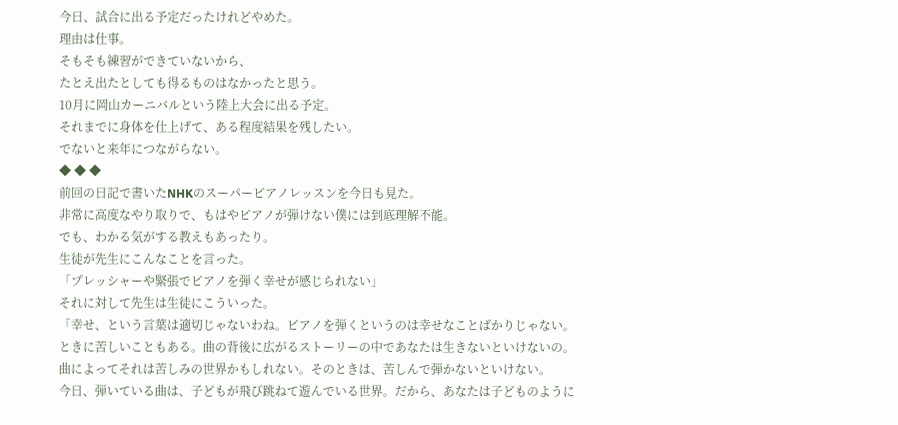今日、試合に出る予定だったけれどやめた。
理由は仕事。
そもそも練習ができていないから、
たとえ出たとしても得るものはなかったと思う。
10月に岡山カーニバルという陸上大会に出る予定。
それまでに身体を仕上げて、ある程度結果を残したい。
でないと来年につながらない。
◆ ◆ ◆
前回の日記で書いたNHKのスーパーピアノレッスンを今日も見た。
非常に高度なやり取りで、もはやピアノが弾けない僕には到底理解不能。
でも、わかる気がする教えもあったり。
生徒が先生にこんなことを言った。
「プレッシャーや緊張でピアノを弾く幸せが感じられない」
それに対して先生は生徒にこういった。
「幸せ、という言葉は適切じゃないわね。ピアノを弾くというのは幸せなことばかりじゃない。
ときに苦しいこともある。曲の背後に広がるストーリーの中であなたは生きないといけないの。
曲によってそれは苦しみの世界かもしれない。そのときは、苦しんで弾かないといけない。
今日、弾いている曲は、子どもが飛び跳ねて遊んでいる世界。だから、あなたは子どものように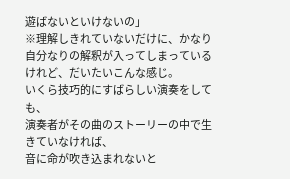遊ばないといけないの」
※理解しきれていないだけに、かなり自分なりの解釈が入ってしまっているけれど、だいたいこんな感じ。
いくら技巧的にすばらしい演奏をしても、
演奏者がその曲のストーリーの中で生きていなければ、
音に命が吹き込まれないと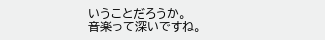いうことだろうか。
音楽って深いですね。